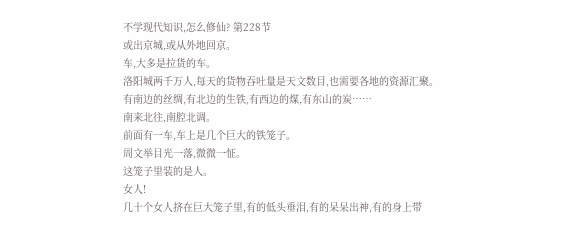不学现代知识,怎么修仙? 第228节
或出京城,或从外地回京。
车,大多是拉货的车。
洛阳城两千万人,每天的货物吞吐量是天文数目,也需要各地的资源汇聚。
有南边的丝绸,有北边的生铁,有西边的煤,有东山的炭……
南来北往,南腔北调。
前面有一车,车上是几个巨大的铁笼子。
周文举目光一落,微微一怔。
这笼子里装的是人。
女人!
几十个女人挤在巨大笼子里,有的低头垂泪,有的呆呆出神,有的身上带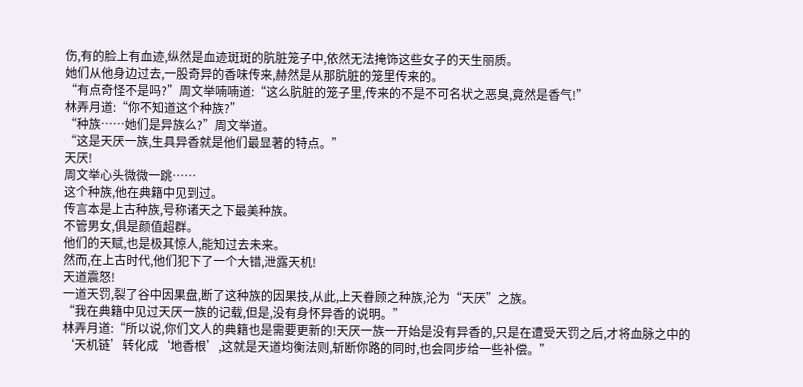伤,有的脸上有血迹,纵然是血迹斑斑的肮脏笼子中,依然无法掩饰这些女子的天生丽质。
她们从他身边过去,一股奇异的香味传来,赫然是从那肮脏的笼里传来的。
“有点奇怪不是吗?”周文举喃喃道:“这么肮脏的笼子里,传来的不是不可名状之恶臭,竟然是香气!”
林弄月道:“你不知道这个种族?”
“种族……她们是异族么?”周文举道。
“这是天厌一族,生具异香就是他们最显著的特点。”
天厌!
周文举心头微微一跳……
这个种族,他在典籍中见到过。
传言本是上古种族,号称诸天之下最美种族。
不管男女,俱是颜值超群。
他们的天赋,也是极其惊人,能知过去未来。
然而,在上古时代,他们犯下了一个大错,泄露天机!
天道震怒!
一道天罚,裂了谷中因果盘,断了这种族的因果技,从此,上天眷顾之种族,沦为“天厌”之族。
“我在典籍中见过天厌一族的记载,但是,没有身怀异香的说明。”
林弄月道:“所以说,你们文人的典籍也是需要更新的!天厌一族一开始是没有异香的,只是在遭受天罚之后,才将血脉之中的‘天机链’转化成‘地香根’,这就是天道均衡法则,斩断你路的同时,也会同步给一些补偿。”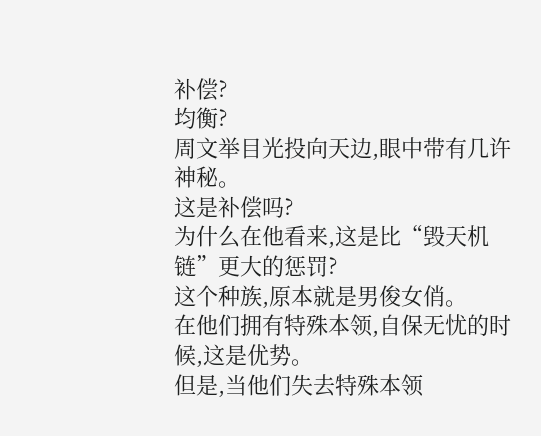补偿?
均衡?
周文举目光投向天边,眼中带有几许神秘。
这是补偿吗?
为什么在他看来,这是比“毁天机链”更大的惩罚?
这个种族,原本就是男俊女俏。
在他们拥有特殊本领,自保无忧的时候,这是优势。
但是,当他们失去特殊本领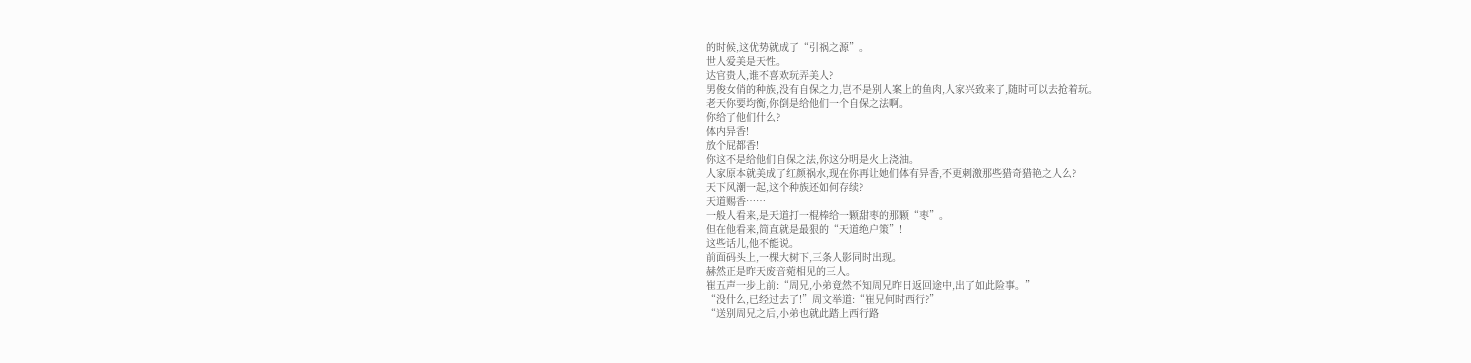的时候,这优势就成了“引祸之源”。
世人爱美是天性。
达官贵人,谁不喜欢玩弄美人?
男俊女俏的种族,没有自保之力,岂不是别人案上的鱼肉,人家兴致来了,随时可以去抢着玩。
老天你要均衡,你倒是给他们一个自保之法啊。
你给了他们什么?
体内异香!
放个屁都香!
你这不是给他们自保之法,你这分明是火上浇油。
人家原本就美成了红颜祸水,现在你再让她们体有异香,不更刺激那些猎奇猎艳之人么?
天下风潮一起,这个种族还如何存续?
天道赐香……
一般人看来,是天道打一棍棒给一颗甜枣的那颗“枣”。
但在他看来,简直就是最狠的“天道绝户策”!
这些话儿,他不能说。
前面码头上,一棵大树下,三条人影同时出现。
赫然正是昨天废音菀相见的三人。
崔五声一步上前:“周兄,小弟竟然不知周兄昨日返回途中,出了如此险事。”
“没什么,已经过去了!”周文举道:“崔兄何时西行?”
“送别周兄之后,小弟也就此踏上西行路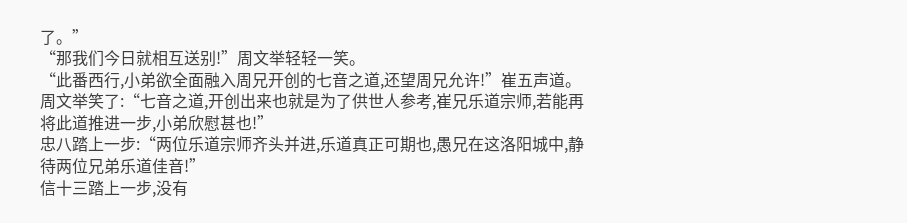了。”
“那我们今日就相互送别!”周文举轻轻一笑。
“此番西行,小弟欲全面融入周兄开创的七音之道,还望周兄允许!”崔五声道。
周文举笑了:“七音之道,开创出来也就是为了供世人参考,崔兄乐道宗师,若能再将此道推进一步,小弟欣慰甚也!”
忠八踏上一步:“两位乐道宗师齐头并进,乐道真正可期也,愚兄在这洛阳城中,静待两位兄弟乐道佳音!”
信十三踏上一步,没有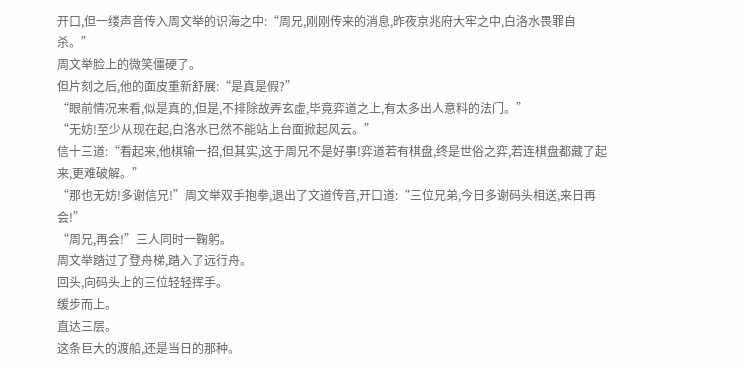开口,但一缕声音传入周文举的识海之中:“周兄,刚刚传来的消息,昨夜京兆府大牢之中,白洛水畏罪自杀。”
周文举脸上的微笑僵硬了。
但片刻之后,他的面皮重新舒展:“是真是假?”
“眼前情况来看,似是真的,但是,不排除故弄玄虚,毕竟弈道之上,有太多出人意料的法门。”
“无妨!至少从现在起,白洛水已然不能站上台面掀起风云。”
信十三道:“看起来,他棋输一招,但其实,这于周兄不是好事!弈道若有棋盘,终是世俗之弈,若连棋盘都藏了起来,更难破解。”
“那也无妨!多谢信兄!”周文举双手抱拳,退出了文道传音,开口道:“三位兄弟,今日多谢码头相送,来日再会!”
“周兄,再会!”三人同时一鞠躬。
周文举踏过了登舟梯,踏入了远行舟。
回头,向码头上的三位轻轻挥手。
缓步而上。
直达三层。
这条巨大的渡船,还是当日的那种。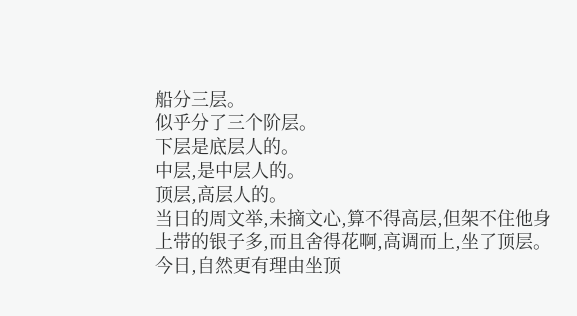船分三层。
似乎分了三个阶层。
下层是底层人的。
中层,是中层人的。
顶层,高层人的。
当日的周文举,未摘文心,算不得高层,但架不住他身上带的银子多,而且舍得花啊,高调而上,坐了顶层。
今日,自然更有理由坐顶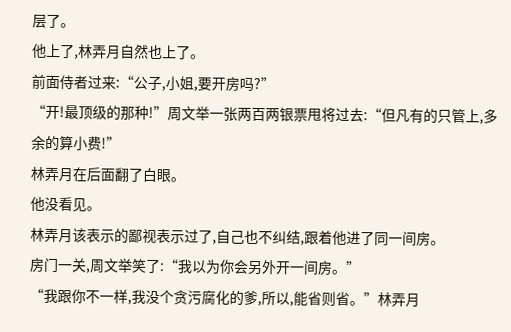层了。
他上了,林弄月自然也上了。
前面侍者过来:“公子,小姐,要开房吗?”
“开!最顶级的那种!”周文举一张两百两银票甩将过去:“但凡有的只管上,多余的算小费!”
林弄月在后面翻了白眼。
他没看见。
林弄月该表示的鄙视表示过了,自己也不纠结,跟着他进了同一间房。
房门一关,周文举笑了:“我以为你会另外开一间房。”
“我跟你不一样,我没个贪污腐化的爹,所以,能省则省。”林弄月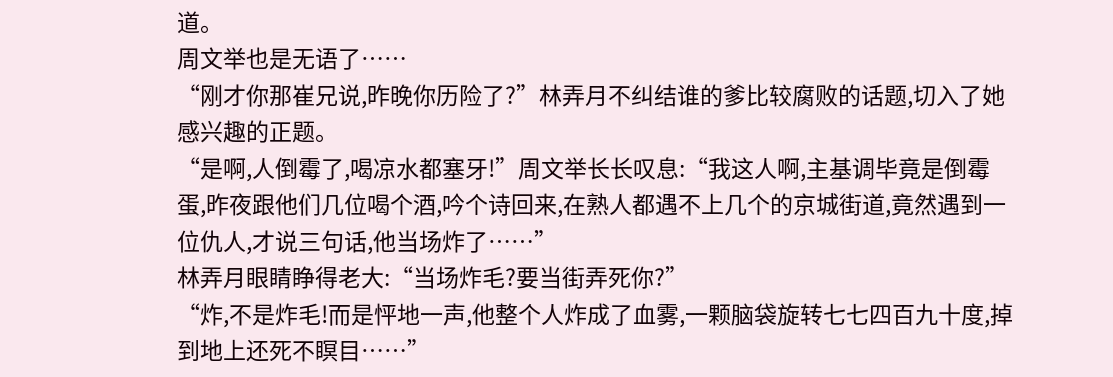道。
周文举也是无语了……
“刚才你那崔兄说,昨晚你历险了?”林弄月不纠结谁的爹比较腐败的话题,切入了她感兴趣的正题。
“是啊,人倒霉了,喝凉水都塞牙!”周文举长长叹息:“我这人啊,主基调毕竟是倒霉蛋,昨夜跟他们几位喝个酒,吟个诗回来,在熟人都遇不上几个的京城街道,竟然遇到一位仇人,才说三句话,他当场炸了……”
林弄月眼睛睁得老大:“当场炸毛?要当街弄死你?”
“炸,不是炸毛!而是怦地一声,他整个人炸成了血雾,一颗脑袋旋转七七四百九十度,掉到地上还死不瞑目……”